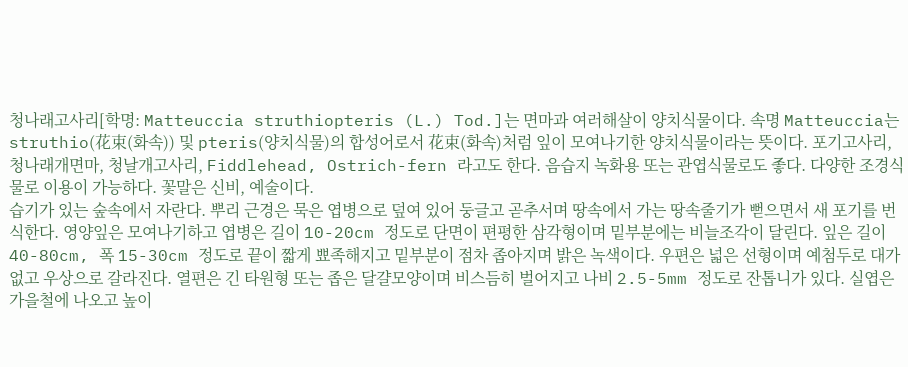청나래고사리[학명: Matteuccia struthiopteris (L.) Tod.]는 면마과 여러해살이 양치식물이다. 속명 Matteuccia는 struthio(花束(화속)) 및 pteris(양치식물)의 합성어로서 花束(화속)처럼 잎이 모여나기한 양치식물이라는 뜻이다. 포기고사리, 청나래개면마, 청날개고사리, Fiddlehead, Ostrich-fern 라고도 한다. 음습지 녹화용 또는 관엽식물로도 좋다. 다양한 조경식물로 이용이 가능하다. 꽃말은 신비, 예술이다.
습기가 있는 숲속에서 자란다. 뿌리 근경은 묵은 엽병으로 덮여 있어 둥글고 곧추서며 땅속에서 가는 땅속줄기가 뻗으면서 새 포기를 번식한다. 영양잎은 모여나기하고 엽병은 길이 10-20cm 정도로 단면이 편평한 삼각형이며 밑부분에는 비늘조각이 달린다. 잎은 길이 40-80cm, 폭 15-30cm 정도로 끝이 짧게 뾰족해지고 밑부분이 점차 좁아지며 밝은 녹색이다. 우편은 넓은 선형이며 예첨두로 대가 없고 우상으로 갈라진다. 열편은 긴 타원형 또는 좁은 달걀모양이며 비스듬히 벌어지고 나비 2.5-5mm 정도로 잔톱니가 있다. 실엽은 가을철에 나오고 높이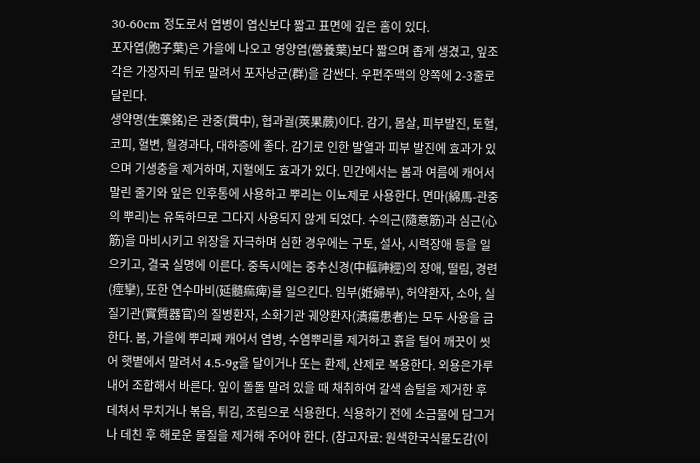30-60cm 정도로서 엽병이 엽신보다 짧고 표면에 깊은 홈이 있다.
포자엽(胞子葉)은 가을에 나오고 영양엽(營養葉)보다 짧으며 좁게 생겼고, 잎조각은 가장자리 뒤로 말려서 포자낭군(群)을 감싼다. 우편주맥의 양쪽에 2-3줄로 달린다.
생약명(生藥銘)은 관중(貫中), 협과궐(莢果蕨)이다. 감기, 몸살, 피부발진, 토혈, 코피, 혈변, 월경과다, 대하증에 좋다. 감기로 인한 발열과 피부 발진에 효과가 있으며 기생충을 제거하며, 지혈에도 효과가 있다. 민간에서는 봄과 여름에 캐어서 말린 줄기와 잎은 인후통에 사용하고 뿌리는 이뇨제로 사용한다. 면마(綿馬-관중의 뿌리)는 유독하므로 그다지 사용되지 않게 되었다. 수의근(隨意筋)과 심근(心筋)을 마비시키고 위장을 자극하며 심한 경우에는 구토, 설사, 시력장애 등을 일으키고, 결국 실명에 이른다. 중독시에는 중추신경(中樞神經)의 장애, 떨림, 경련(痙攣), 또한 연수마비(延髓痲痺)를 일으킨다. 임부(姙婦부), 허약환자, 소아, 실질기관(實質器官)의 질병환자, 소화기관 궤양환자(潰瘍患者)는 모두 사용을 금한다. 봄, 가을에 뿌리째 캐어서 엽병, 수염뿌리를 제거하고 흙을 털어 깨끗이 씻어 햇볕에서 말려서 4.5-9g을 달이거나 또는 환제, 산제로 복용한다. 외용은가루 내어 조합해서 바른다. 잎이 돌돌 말려 있을 때 채취하여 갈색 솜털을 제거한 후 데쳐서 무치거나 볶음, 튀김, 조림으로 식용한다. 식용하기 전에 소금물에 담그거나 데친 후 해로운 물질을 제거해 주어야 한다. (참고자료: 원색한국식물도감(이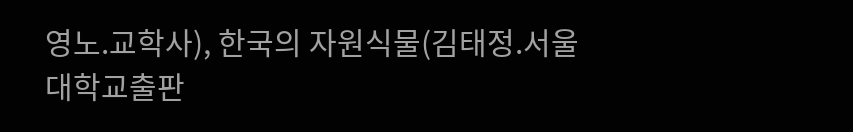영노.교학사), 한국의 자원식물(김태정.서울대학교출판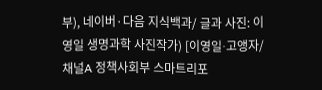부), 네이버·다음 지식백과/ 글과 사진: 이영일 생명과학 사진작가) [이영일∙고앵자/ 채널A 정책사회부 스마트리포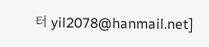터 yil2078@hanmail.net]